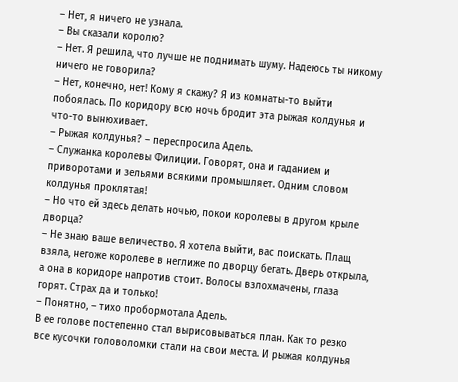– Нет, я ничего не узнала.
– Вы сказали королю?
– Нет. Я решила, что лучше не поднимать шуму. Надеюсь ты никому ничего не говорила?
– Нет, конечно, нет! Кому я скажу? Я из комнаты-то выйти побоялась. По коридору всю ночь бродит эта рыжая колдунья и что-то вынюхивает.
– Рыжая колдунья? – переспросила Адель.
– Служанка королевы Филиции. Говорят, она и гаданием и приворотами и зельями всякими промышляет. Одним словом колдунья проклятая!
– Но что ей здесь делать ночью, покои королевы в другом крыле дворца?
– Не знаю ваше величество. Я хотела выйти, вас поискать. Плащ взяла, негоже королеве в неглиже по дворцу бегать. Дверь открыла, а она в коридоре напротив стоит. Волосы взлохмачены, глаза горят. Страх да и только!
– Понятно, – тихо пробормотала Адель.
В ее голове постепенно стал вырисовываться план. Как то резко все кусочки головоломки стали на свои места. И рыжая колдунья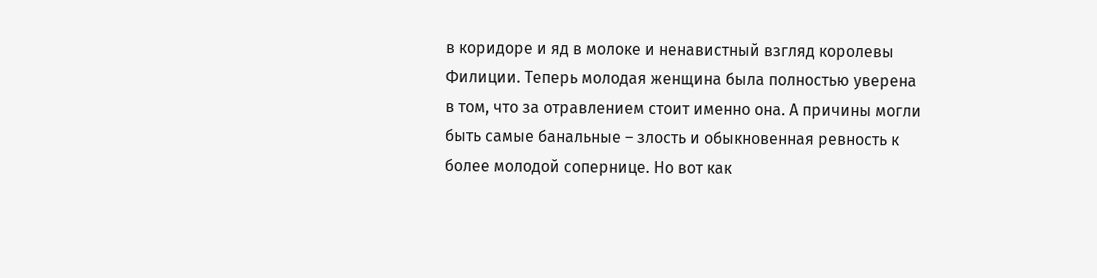в коридоре и яд в молоке и ненавистный взгляд королевы Филиции. Теперь молодая женщина была полностью уверена в том, что за отравлением стоит именно она. А причины могли быть самые банальные – злость и обыкновенная ревность к более молодой сопернице. Но вот как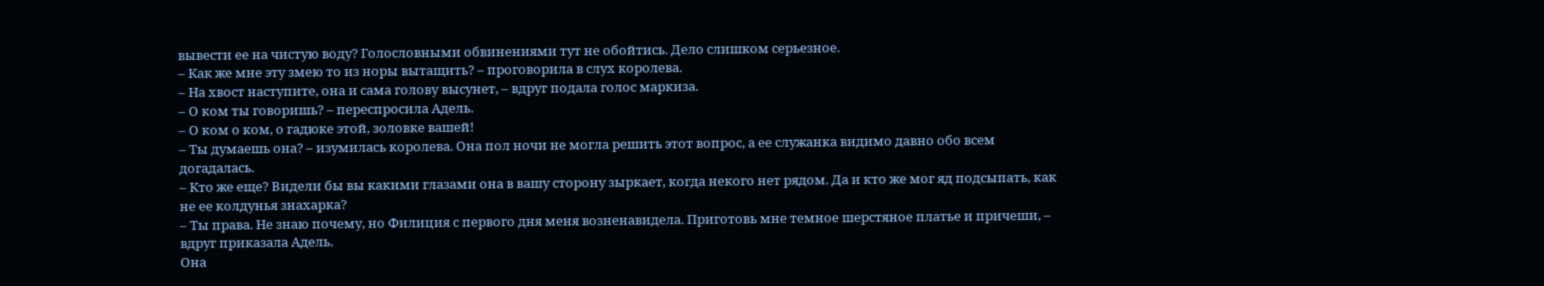вывести ее на чистую воду? Голословными обвинениями тут не обойтись. Дело слишком серьезное.
– Как же мне эту змею то из норы вытащить? – проговорила в слух королева.
– На хвост наступите, она и сама голову высунет, – вдруг подала голос маркиза.
– О ком ты говоришь? – переспросила Адель.
– О ком о ком, о гадюке этой, золовке вашей!
– Ты думаешь она? – изумилась королева. Она пол ночи не могла решить этот вопрос, а ее служанка видимо давно обо всем догадалась.
– Кто же еще? Видели бы вы какими глазами она в вашу сторону зыркает, когда некого нет рядом. Да и кто же мог яд подсыпать, как не ее колдунья знахарка?
– Ты права. Не знаю почему, но Филиция с первого дня меня возненавидела. Приготовь мне темное шерстяное платье и причеши, – вдруг приказала Адель.
Она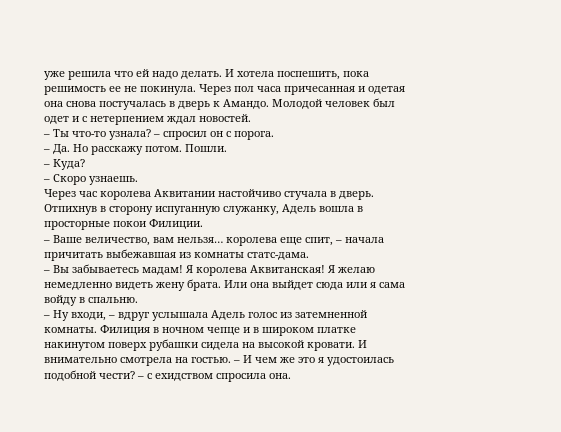уже решила что ей надо делать. И хотела поспешить, пока решимость ее не покинула. Через пол часа причесанная и одетая она снова постучалась в дверь к Амандо. Молодой человек был одет и с нетерпением ждал новостей.
– Ты что-то узнала? – спросил он с порога.
– Да. Но расскажу потом. Пошли.
– Куда?
– Скоро узнаешь.
Через час королева Аквитании настойчиво стучала в дверь. Отпихнув в сторону испуганную служанку, Адель вошла в просторные покои Филиции.
– Ваше величество, вам нельзя… королева еще спит, – начала причитать выбежавшая из комнаты статс-дама.
– Вы забываетесь мадам! Я королева Аквитанская! Я желаю немедленно видеть жену брата. Или она выйдет сюда или я сама войду в спальню.
– Ну входи, – вдруг услышала Адель голос из затемненной комнаты. Филиция в ночном чепце и в широком платке накинутом поверх рубашки сидела на высокой кровати. И внимательно смотрела на гостью. – И чем же это я удостоилась подобной чести? – с ехидством спросила она.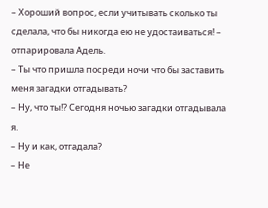– Хороший вопрос, если учитывать сколько ты сделала, что бы никогда ею не удостаиваться! – отпарировала Адель.
– Ты что пришла посреди ночи что бы заставить меня загадки отгадывать?
– Ну, что ты!? Сегодня ночью загадки отгадывала я.
– Ну и как, отгадала?
– Не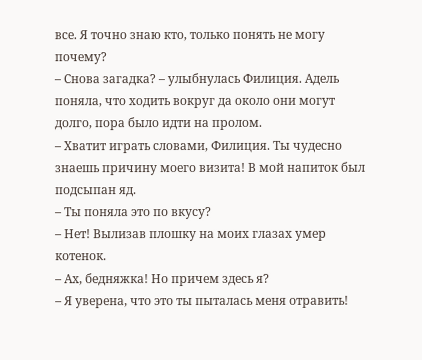все. Я точно знаю кто, только понять не могу почему?
– Снова загадка? – улыбнулась Филиция. Адель поняла, что ходить вокруг да около они могут долго, пора было идти на пролом.
– Хватит играть словами, Филиция. Ты чудесно знаешь причину моего визита! В мой напиток был подсыпан яд.
– Ты поняла это по вкусу?
– Нет! Вылизав плошку на моих глазах умер котенок.
– Ах, бедняжка! Но причем здесь я?
– Я уверена, что это ты пыталась меня отравить!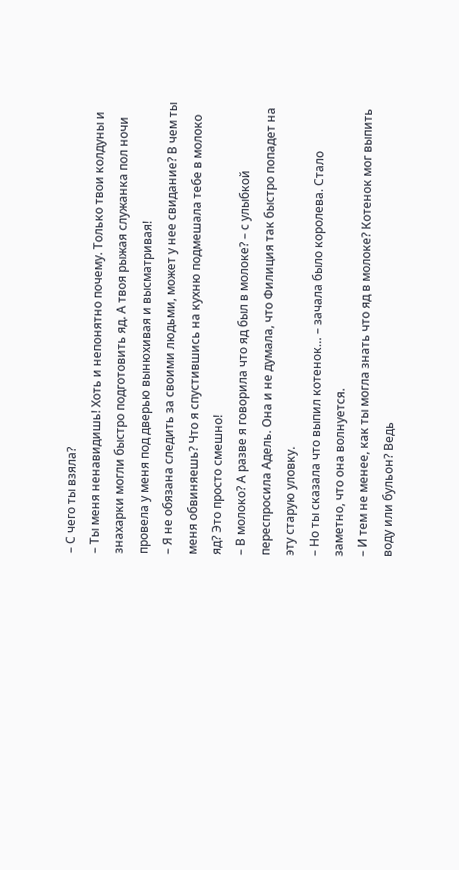– С чего ты взяла?
– Ты меня ненавидишь! Хоть и непонятно почему. Только твои колдуны и знахарки могли быстро подготовить яд. А твоя рыжая служанка пол ночи провела у меня под дверью вынюхивая и высматривая!
– Я не обязана следить за своими людьми, может у нее свидание? В чем ты меня обвиняешь? Что я спустившись на кухню подмешала тебе в молоко яд? Это просто смешно!
– В молоко? А разве я говорила что яд был в молоке? – с улыбкой переспросила Адель. Она и не думала, что Филиция так быстро попадет на эту старую уловку.
– Но ты сказала что выпил котенок… – зачала было королева. Стало заметно, что она волнуется.
– И тем не менее, как ты могла знать что яд в молоке? Котенок мог выпить воду или бульон? Ведь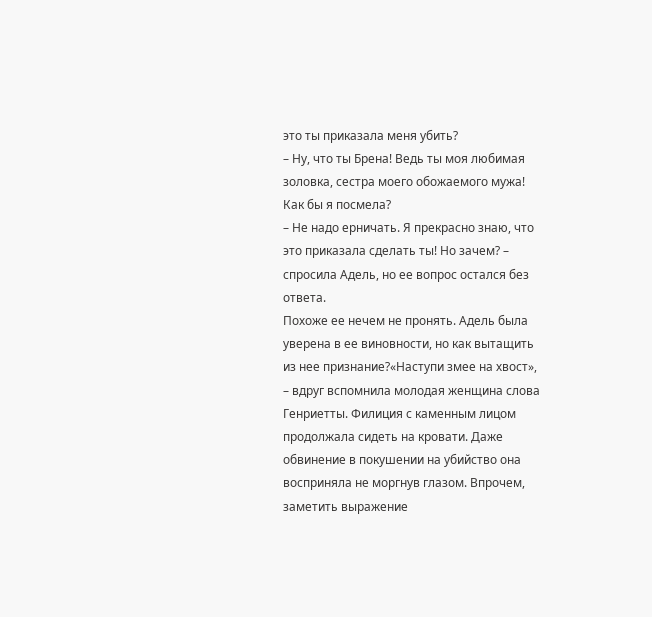это ты приказала меня убить?
– Ну, что ты Брена! Ведь ты моя любимая золовка, сестра моего обожаемого мужа! Как бы я посмела?
– Не надо ерничать. Я прекрасно знаю, что это приказала сделать ты! Но зачем? – спросила Адель, но ее вопрос остался без ответа.
Похоже ее нечем не пронять. Адель была уверена в ее виновности, но как вытащить из нее признание?«Наступи змее на хвост», – вдруг вспомнила молодая женщина слова Генриетты. Филиция с каменным лицом продолжала сидеть на кровати. Даже обвинение в покушении на убийство она восприняла не моргнув глазом. Впрочем, заметить выражение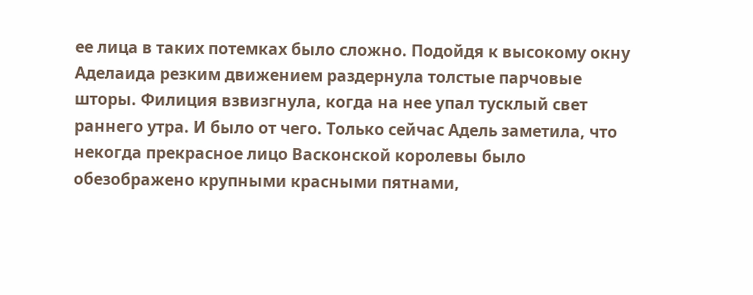ее лица в таких потемках было сложно. Подойдя к высокому окну Аделаида резким движением раздернула толстые парчовые шторы. Филиция взвизгнула, когда на нее упал тусклый свет раннего утра. И было от чего. Только сейчас Адель заметила, что некогда прекрасное лицо Васконской королевы было обезображено крупными красными пятнами,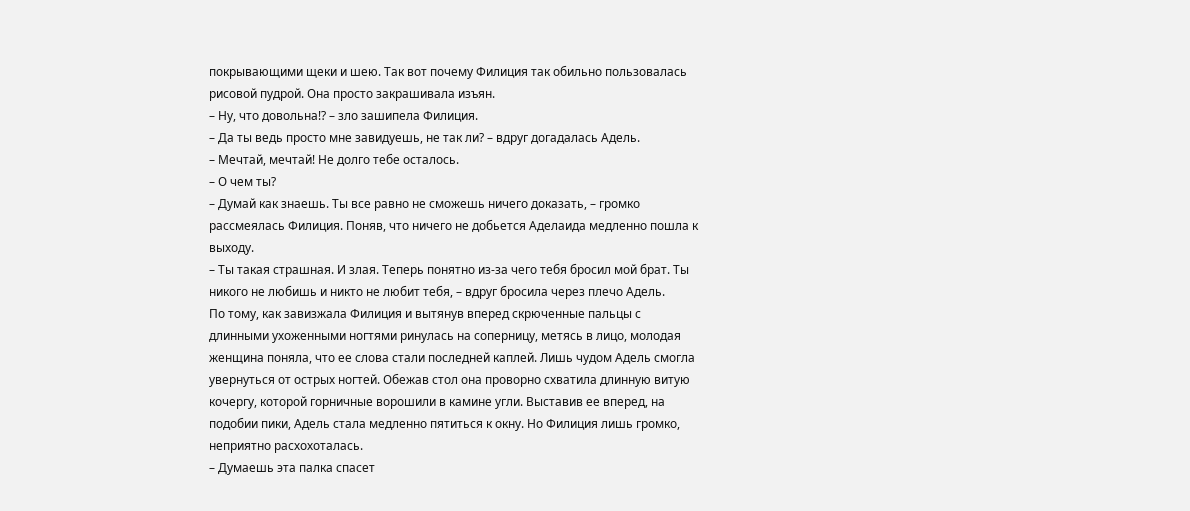покрывающими щеки и шею. Так вот почему Филиция так обильно пользовалась рисовой пудрой. Она просто закрашивала изъян.
– Ну, что довольна!? – зло зашипела Филиция.
– Да ты ведь просто мне завидуешь, не так ли? – вдруг догадалась Адель.
– Мечтай, мечтай! Не долго тебе осталось.
– О чем ты?
– Думай как знаешь. Ты все равно не сможешь ничего доказать, – громко рассмеялась Филиция. Поняв, что ничего не добьется Аделаида медленно пошла к выходу.
– Ты такая страшная. И злая. Теперь понятно из-за чего тебя бросил мой брат. Ты никого не любишь и никто не любит тебя, – вдруг бросила через плечо Адель.
По тому, как завизжала Филиция и вытянув вперед скрюченные пальцы с длинными ухоженными ногтями ринулась на соперницу, метясь в лицо, молодая женщина поняла, что ее слова стали последней каплей. Лишь чудом Адель смогла увернуться от острых ногтей. Обежав стол она проворно схватила длинную витую кочергу, которой горничные ворошили в камине угли. Выставив ее вперед, на подобии пики, Адель стала медленно пятиться к окну. Но Филиция лишь громко, неприятно расхохоталась.
– Думаешь эта палка спасет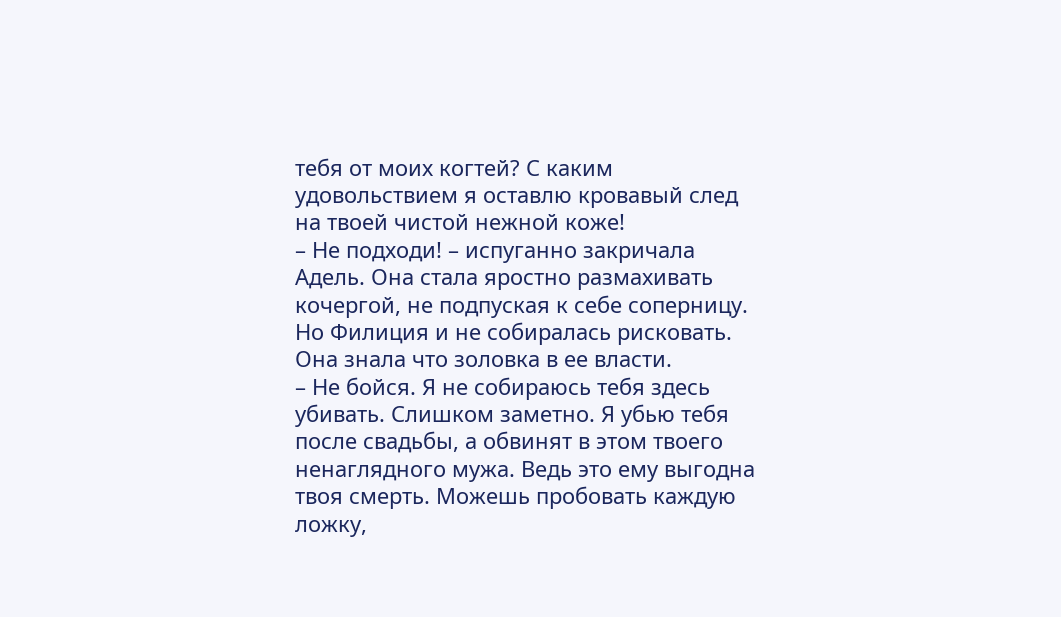тебя от моих когтей? С каким удовольствием я оставлю кровавый след на твоей чистой нежной коже!
– Не подходи! – испуганно закричала Адель. Она стала яростно размахивать кочергой, не подпуская к себе соперницу. Но Филиция и не собиралась рисковать. Она знала что золовка в ее власти.
– Не бойся. Я не собираюсь тебя здесь убивать. Слишком заметно. Я убью тебя после свадьбы, а обвинят в этом твоего ненаглядного мужа. Ведь это ему выгодна твоя смерть. Можешь пробовать каждую ложку,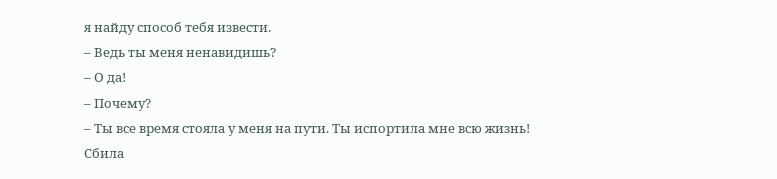я найду способ тебя извести.
– Ведь ты меня ненавидишь?
– О да!
– Почему?
– Ты все время стояла у меня на пути. Ты испортила мне всю жизнь! Сбила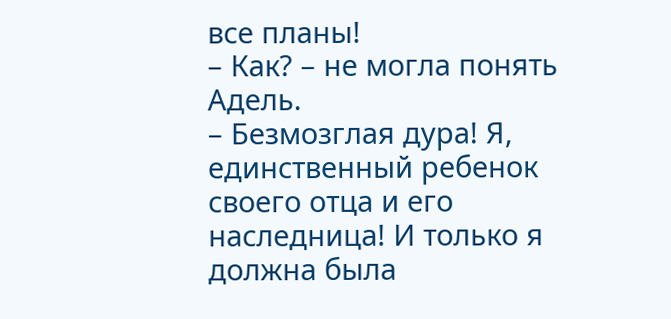все планы!
– Как? – не могла понять Адель.
– Безмозглая дура! Я, единственный ребенок своего отца и его наследница! И только я должна была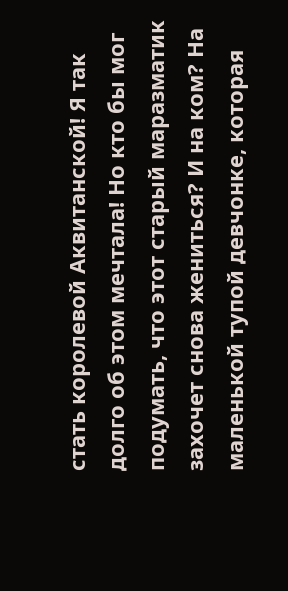стать королевой Аквитанской! Я так долго об этом мечтала! Но кто бы мог подумать, что этот старый маразматик захочет снова жениться? И на ком? На маленькой тупой девчонке, которая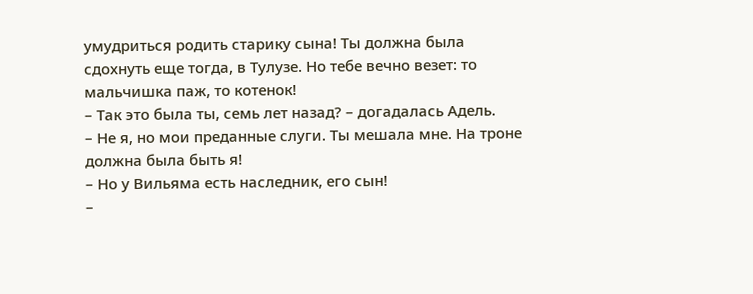умудриться родить старику сына! Ты должна была сдохнуть еще тогда, в Тулузе. Но тебе вечно везет: то мальчишка паж, то котенок!
– Так это была ты, семь лет назад? – догадалась Адель.
– Не я, но мои преданные слуги. Ты мешала мне. На троне должна была быть я!
– Но у Вильяма есть наследник, его сын!
–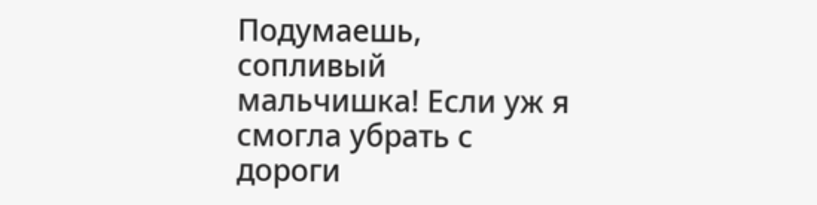Подумаешь, сопливый мальчишка! Если уж я смогла убрать с дороги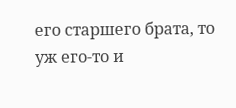его старшего брата, то уж его-то и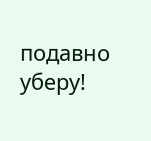подавно уберу!